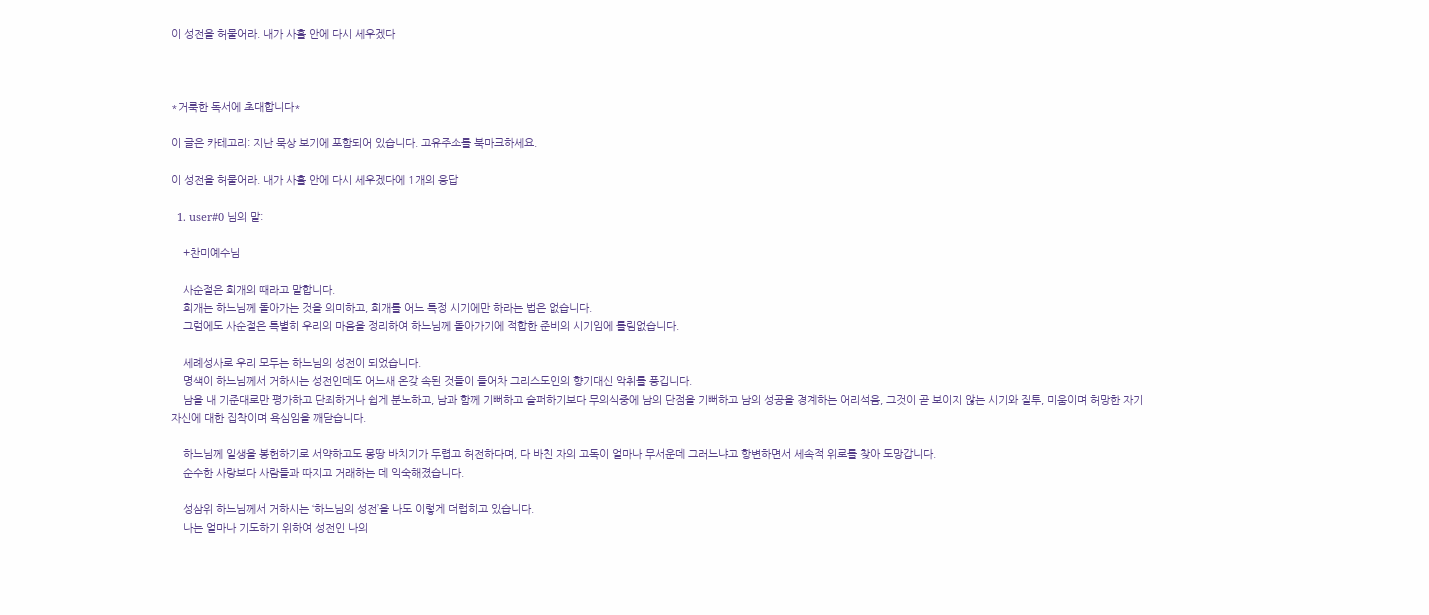이 성전을 허물어라. 내가 사흘 안에 다시 세우겠다



*거룩한 독서에 초대합니다*

이 글은 카테고리: 지난 묵상 보기에 포함되어 있습니다. 고유주소를 북마크하세요.

이 성전을 허물어라. 내가 사흘 안에 다시 세우겠다에 1개의 응답

  1. user#0 님의 말:

    +찬미예수님

    사순절은 회개의 때라고 말합니다.
    회개는 하느님께 돌아가는 것을 의미하고, 회개를 어느 특정 시기에만 하라는 법은 없습니다.
    그럼에도 사순절은 특별히 우리의 마음을 정리하여 하느님께 돌아가기에 적합한 준비의 시기임에 틀림없습니다.

    세례성사로 우리 모두는 하느님의 성전이 되었습니다.
    명색이 하느님께서 거하시는 성전인데도 어느새 온갖 속된 것들이 들어차 그리스도인의 향기대신 악취를 풍깁니다.
    남을 내 기준대로만 평가하고 단죄하거나 쉽게 분노하고, 남과 함께 기뻐하고 슬퍼하기보다 무의식중에 남의 단점을 기뻐하고 남의 성공을 경계하는 어리석음, 그것이 곧 보이지 않는 시기와 질투, 미움이며 허망한 자기 자신에 대한 집착이며 욕심임을 깨닫습니다.

    하느님께 일생을 봉헌하기로 서약하고도 몽땅 바치기가 두렵고 허전하다며, 다 바친 자의 고독이 얼마나 무서운데 그러느냐고 항변하면서 세속적 위로를 찾아 도망갑니다.
    순수한 사랑보다 사람들과 따지고 거래하는 데 익숙해졌습니다.

    성삼위 하느님께서 거하시는 ‘하느님의 성전’을 나도 이렇게 더럽히고 있습니다.
    나는 얼마나 기도하기 위하여 성전인 나의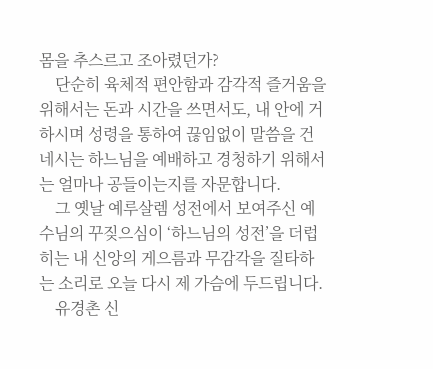몸을 추스르고 조아렸던가?
    단순히 육체적 편안함과 감각적 즐거움을 위해서는 돈과 시간을 쓰면서도, 내 안에 거하시며 성령을 통하여 끊임없이 말씀을 건네시는 하느님을 예배하고 경청하기 위해서는 얼마나 공들이는지를 자문합니다.
    그 옛날 예루살렘 성전에서 보여주신 예수님의 꾸짖으심이 ‘하느님의 성전’을 더럽히는 내 신앙의 게으름과 무감각을 질타하는 소리로 오늘 다시 제 가슴에 두드립니다.
    유경촌 신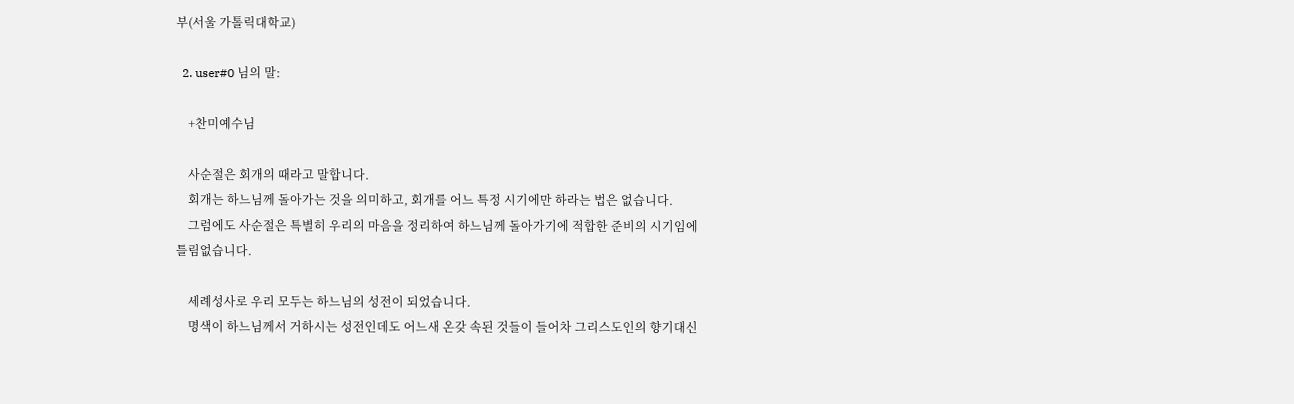부(서울 가톨릭대학교)

  2. user#0 님의 말:

    +찬미예수님

    사순절은 회개의 때라고 말합니다.
    회개는 하느님께 돌아가는 것을 의미하고, 회개를 어느 특정 시기에만 하라는 법은 없습니다.
    그럼에도 사순절은 특별히 우리의 마음을 정리하여 하느님께 돌아가기에 적합한 준비의 시기임에 틀림없습니다.

    세례성사로 우리 모두는 하느님의 성전이 되었습니다.
    명색이 하느님께서 거하시는 성전인데도 어느새 온갖 속된 것들이 들어차 그리스도인의 향기대신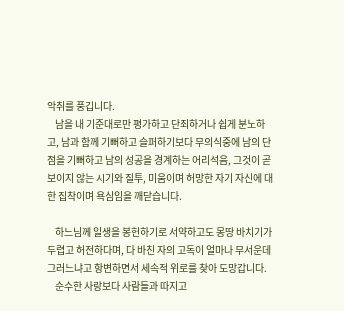악취를 풍깁니다.
    남을 내 기준대로만 평가하고 단죄하거나 쉽게 분노하고, 남과 함께 기뻐하고 슬퍼하기보다 무의식중에 남의 단점을 기뻐하고 남의 성공을 경계하는 어리석음, 그것이 곧 보이지 않는 시기와 질투, 미움이며 허망한 자기 자신에 대한 집착이며 욕심임을 깨닫습니다.

    하느님께 일생을 봉헌하기로 서약하고도 몽땅 바치기가 두렵고 허전하다며, 다 바친 자의 고독이 얼마나 무서운데 그러느냐고 항변하면서 세속적 위로를 찾아 도망갑니다.
    순수한 사랑보다 사람들과 따지고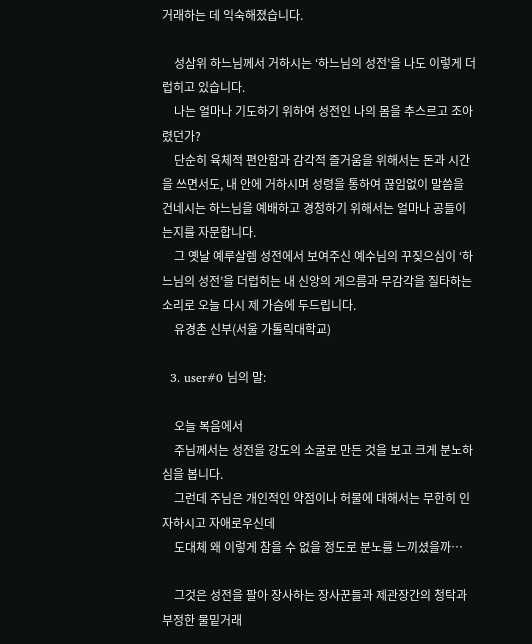거래하는 데 익숙해졌습니다.

    성삼위 하느님께서 거하시는 ‘하느님의 성전’을 나도 이렇게 더럽히고 있습니다.
    나는 얼마나 기도하기 위하여 성전인 나의 몸을 추스르고 조아렸던가?
    단순히 육체적 편안함과 감각적 즐거움을 위해서는 돈과 시간을 쓰면서도, 내 안에 거하시며 성령을 통하여 끊임없이 말씀을 건네시는 하느님을 예배하고 경청하기 위해서는 얼마나 공들이는지를 자문합니다.
    그 옛날 예루살렘 성전에서 보여주신 예수님의 꾸짖으심이 ‘하느님의 성전’을 더럽히는 내 신앙의 게으름과 무감각을 질타하는 소리로 오늘 다시 제 가슴에 두드립니다.
    유경촌 신부(서울 가톨릭대학교)

  3. user#0 님의 말:

    오늘 복음에서
    주님께서는 성전을 강도의 소굴로 만든 것을 보고 크게 분노하심을 봅니다.
    그런데 주님은 개인적인 약점이나 허물에 대해서는 무한히 인자하시고 자애로우신데
    도대체 왜 이렇게 참을 수 없을 정도로 분노를 느끼셨을까…

    그것은 성전을 팔아 장사하는 장사꾼들과 제관장간의 청탁과 부정한 물밑거래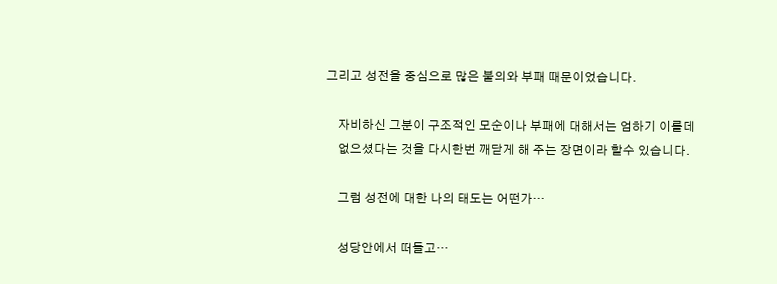그리고 성전을 중심으로 많은 불의와 부패 때문이었습니다.

    자비하신 그분이 구조적인 모순이나 부패에 대해서는 엄하기 이를데
    없으셨다는 것을 다시한번 깨닫게 해 주는 장면이라 할수 있습니다.

    그럼 성전에 대한 나의 태도는 어떤가…

    성당안에서 떠들고…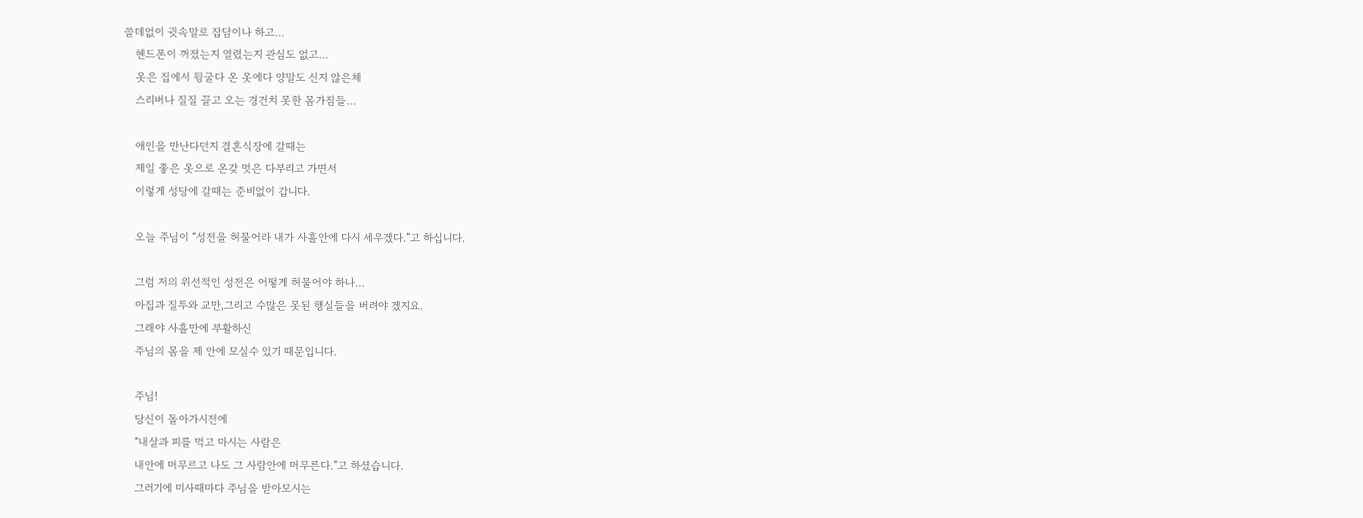쓸데없이 귓속말로 잡담이나 하고…
    헨드폰이 꺼졌는지 열렸는지 관심도 없고…
    옷은 집에서 뒹굴다 온 옷에다 양말도 신지 않은체
    스리버나 질질 끌고 오는 경건치 못한 몸가짐들…

    애인을 만난다던지 결혼식장에 갈때는
    제일 좋은 옷으로 온갖 멋은 다부리고 가면서
    이렇게 성당에 갈때는 준비없이 갑니다.

    오늘 주님이 “성전을 허물어라 내가 사흘안에 다시 세우겠다.”고 하십니다.

    그럼 저의 위선적인 성전은 어떻게 허물어야 하나…
    아집과 질투와 교만,그리고 수많은 못된 행실들을 버려야 겠지요.
    그래야 사흘만에 부활하신
    주님의 몸을 제 안에 모실수 있기 때문입니다.

    주님!
    당신이 돌아가시전에
    “내살과 피를 먹고 마시는 사람은
    내안에 머무르고 나도 그 사람안에 머무른다.”고 하셨습니다.
    그러기에 미사때마다 주님을 받아모시는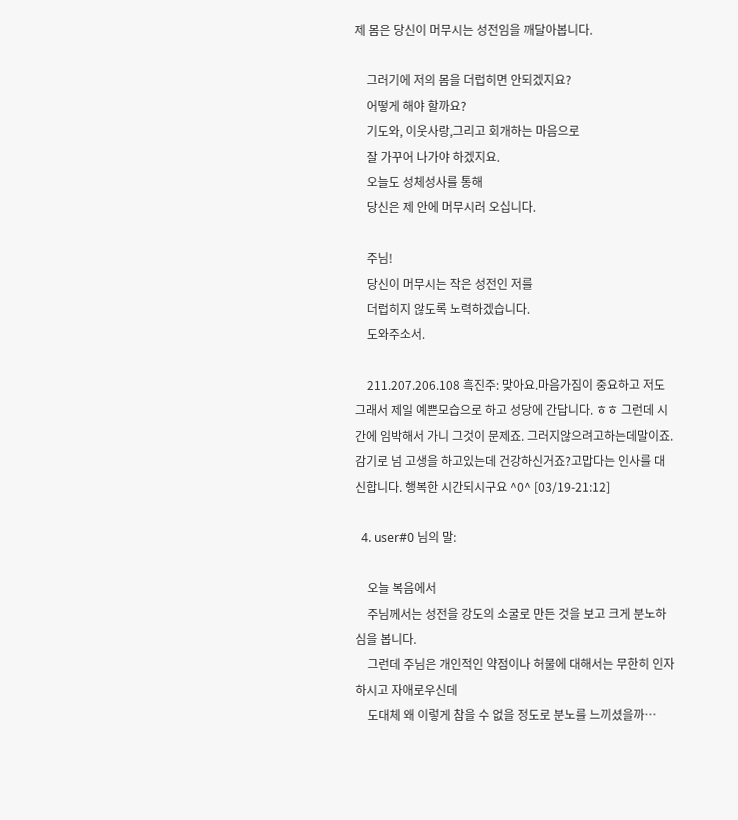제 몸은 당신이 머무시는 성전임을 깨달아봅니다.

    그러기에 저의 몸을 더럽히면 안되겠지요?
    어떻게 해야 할까요?
    기도와, 이웃사랑,그리고 회개하는 마음으로
    잘 가꾸어 나가야 하겠지요.
    오늘도 성체성사를 통해
    당신은 제 안에 머무시러 오십니다.

    주님!
    당신이 머무시는 작은 성전인 저를
    더럽히지 않도록 노력하겠습니다.
    도와주소서.

    211.207.206.108 흑진주: 맞아요.마음가짐이 중요하고 저도 그래서 제일 예쁜모습으로 하고 성당에 간답니다. ㅎㅎ 그런데 시간에 임박해서 가니 그것이 문제죠. 그러지않으려고하는데말이죠. 감기로 넘 고생을 하고있는데 건강하신거죠?고맙다는 인사를 대신합니다. 행복한 시간되시구요 ^0^ [03/19-21:12]

  4. user#0 님의 말:

    오늘 복음에서
    주님께서는 성전을 강도의 소굴로 만든 것을 보고 크게 분노하심을 봅니다.
    그런데 주님은 개인적인 약점이나 허물에 대해서는 무한히 인자하시고 자애로우신데
    도대체 왜 이렇게 참을 수 없을 정도로 분노를 느끼셨을까…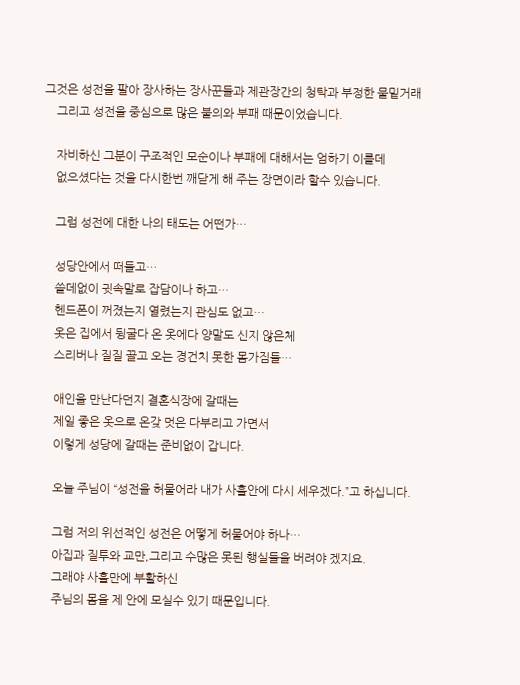그것은 성전을 팔아 장사하는 장사꾼들과 제관장간의 청탁과 부정한 물밑거래
    그리고 성전을 중심으로 많은 불의와 부패 때문이었습니다.

    자비하신 그분이 구조적인 모순이나 부패에 대해서는 엄하기 이를데
    없으셨다는 것을 다시한번 깨닫게 해 주는 장면이라 할수 있습니다.

    그럼 성전에 대한 나의 태도는 어떤가…

    성당안에서 떠들고…
    쓸데없이 귓속말로 잡담이나 하고…
    헨드폰이 꺼졌는지 열렸는지 관심도 없고…
    옷은 집에서 뒹굴다 온 옷에다 양말도 신지 않은체
    스리버나 질질 끌고 오는 경건치 못한 몸가짐들…

    애인을 만난다던지 결혼식장에 갈때는
    제일 좋은 옷으로 온갖 멋은 다부리고 가면서
    이렇게 성당에 갈때는 준비없이 갑니다.

    오늘 주님이 “성전을 허물어라 내가 사흘안에 다시 세우겠다.”고 하십니다.

    그럼 저의 위선적인 성전은 어떻게 허물어야 하나…
    아집과 질투와 교만,그리고 수많은 못된 행실들을 버려야 겠지요.
    그래야 사흘만에 부활하신
    주님의 몸을 제 안에 모실수 있기 때문입니다.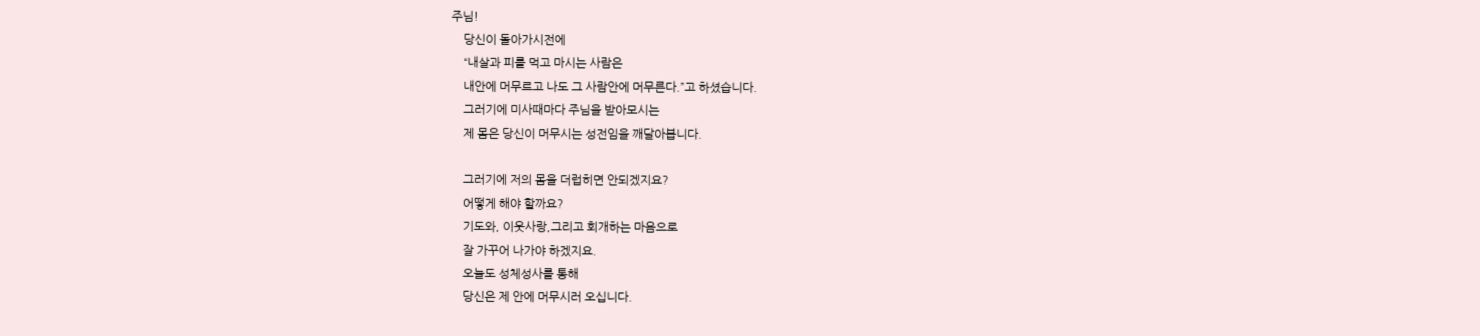주님!
    당신이 돌아가시전에
    “내살과 피를 먹고 마시는 사람은
    내안에 머무르고 나도 그 사람안에 머무른다.”고 하셨습니다.
    그러기에 미사때마다 주님을 받아모시는
    제 몸은 당신이 머무시는 성전임을 깨달아봅니다.

    그러기에 저의 몸을 더럽히면 안되겠지요?
    어떻게 해야 할까요?
    기도와, 이웃사랑,그리고 회개하는 마음으로
    잘 가꾸어 나가야 하겠지요.
    오늘도 성체성사를 통해
    당신은 제 안에 머무시러 오십니다.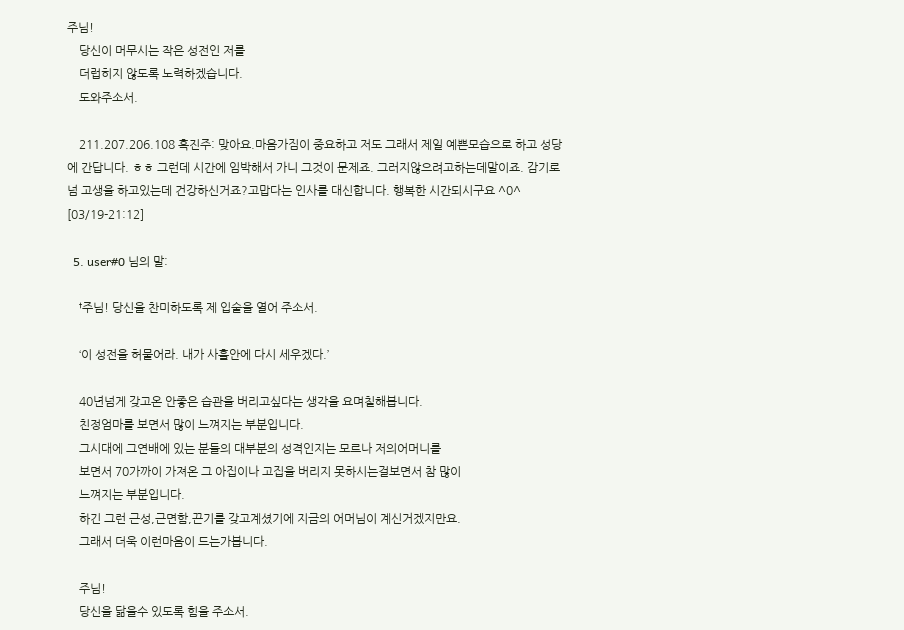주님!
    당신이 머무시는 작은 성전인 저를
    더럽히지 않도록 노력하겠습니다.
    도와주소서.

    211.207.206.108 흑진주: 맞아요.마음가짐이 중요하고 저도 그래서 제일 예쁜모습으로 하고 성당에 간답니다. ㅎㅎ 그런데 시간에 임박해서 가니 그것이 문제죠. 그러지않으려고하는데말이죠. 감기로 넘 고생을 하고있는데 건강하신거죠?고맙다는 인사를 대신합니다. 행복한 시간되시구요 ^0^ [03/19-21:12]

  5. user#0 님의 말:

    †주님! 당신을 찬미하도록 제 입술을 열어 주소서.

    ‘이 성전을 허물어라. 내가 사흘안에 다시 세우겠다.’

    40년넘게 갖고온 안좋은 습관을 버리고싶다는 생각을 요며칠해봅니다.
    친정엄마를 보면서 많이 느껴지는 부분입니다.
    그시대에 그연배에 있는 분들의 대부분의 성격인지는 모르나 저의어머니를
    보면서 70가까이 가져온 그 아집이나 고집을 버리지 못하시는걸보면서 참 많이
    느껴지는 부분입니다.
    하긴 그런 근성,근면함,끈기를 갖고계셨기에 지금의 어머님이 계신거겠지만요.
    그래서 더욱 이런마음이 드는가봅니다.

    주님!
    당신을 닮을수 있도록 힘을 주소서.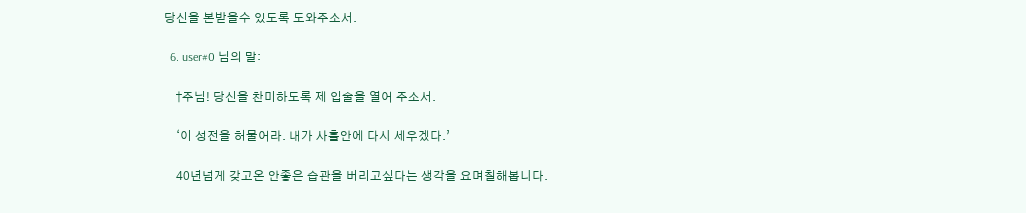당신을 본받을수 있도록 도와주소서.

  6. user#0 님의 말:

    †주님! 당신을 찬미하도록 제 입술을 열어 주소서.

    ‘이 성전을 허물어라. 내가 사흘안에 다시 세우겠다.’

    40년넘게 갖고온 안좋은 습관을 버리고싶다는 생각을 요며칠해봅니다.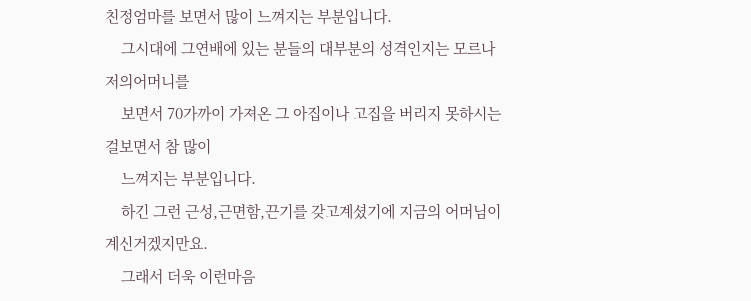친정엄마를 보면서 많이 느껴지는 부분입니다.
    그시대에 그연배에 있는 분들의 대부분의 성격인지는 모르나 저의어머니를
    보면서 70가까이 가져온 그 아집이나 고집을 버리지 못하시는걸보면서 참 많이
    느껴지는 부분입니다.
    하긴 그런 근성,근면함,끈기를 갖고계셨기에 지금의 어머님이 계신거겠지만요.
    그래서 더욱 이런마음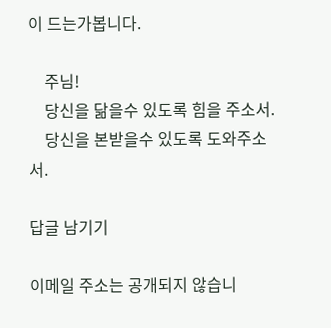이 드는가봅니다.

    주님!
    당신을 닮을수 있도록 힘을 주소서.
    당신을 본받을수 있도록 도와주소서.

답글 남기기

이메일 주소는 공개되지 않습니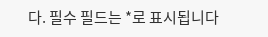다. 필수 필드는 *로 표시됩니다